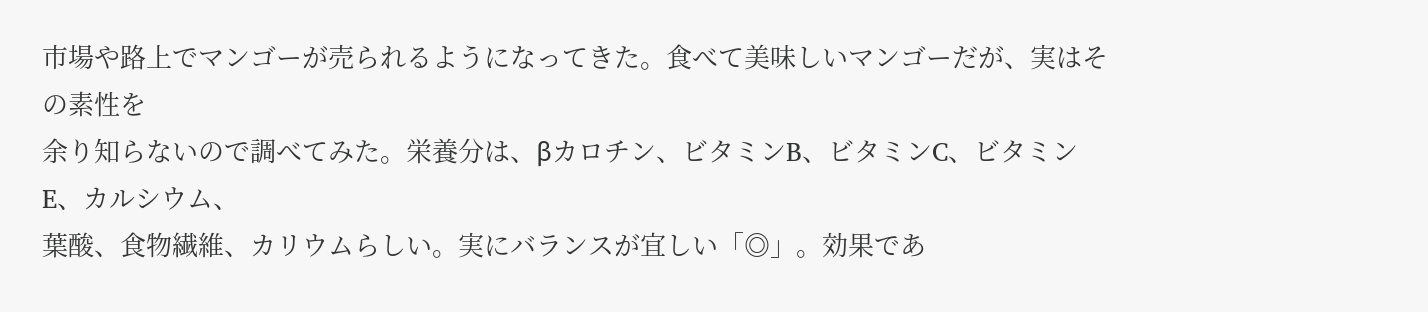市場や路上でマンゴーが売られるようになってきた。食べて美味しいマンゴーだが、実はその素性を
余り知らないので調べてみた。栄養分は、βカロチン、ビタミンB、ビタミンC、ビタミンE、カルシウム、
葉酸、食物繊維、カリウムらしい。実にバランスが宜しい「◎」。効果であ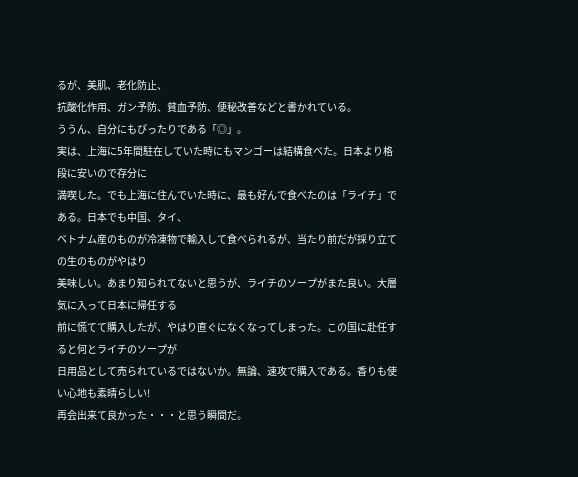るが、美肌、老化防止、
抗酸化作用、ガン予防、貧血予防、便秘改善などと書かれている。
ううん、自分にもぴったりである「◎」。
実は、上海に5年間駐在していた時にもマンゴーは結構食べた。日本より格段に安いので存分に
満喫した。でも上海に住んでいた時に、最も好んで食べたのは「ライチ」である。日本でも中国、タイ、
ベトナム産のものが冷凍物で輸入して食べられるが、当たり前だが採り立ての生のものがやはり
美味しい。あまり知られてないと思うが、ライチのソープがまた良い。大層気に入って日本に帰任する
前に慌てて購入したが、やはり直ぐになくなってしまった。この国に赴任すると何とライチのソープが
日用品として売られているではないか。無論、速攻で購入である。香りも使い心地も素晴らしい!
再会出来て良かった・・・と思う瞬間だ。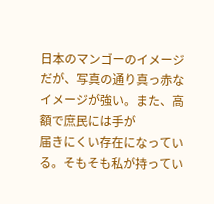日本のマンゴーのイメージだが、写真の通り真っ赤なイメージが強い。また、高額で庶民には手が
届きにくい存在になっている。そもそも私が持ってい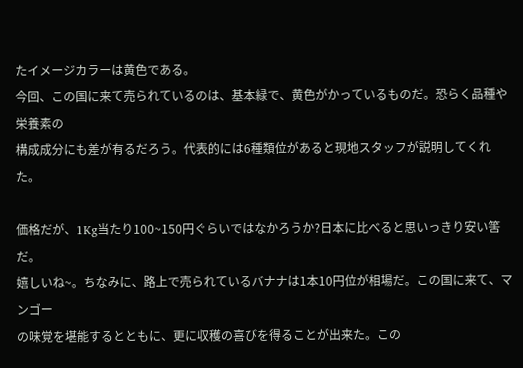たイメージカラーは黄色である。
今回、この国に来て売られているのは、基本緑で、黄色がかっているものだ。恐らく品種や栄養素の
構成成分にも差が有るだろう。代表的には6種類位があると現地スタッフが説明してくれた。

価格だが、1Kg当たり100~150円ぐらいではなかろうか?日本に比べると思いっきり安い筈だ。
嬉しいね~。ちなみに、路上で売られているバナナは1本10円位が相場だ。この国に来て、マンゴー
の味覚を堪能するとともに、更に収穫の喜びを得ることが出来た。この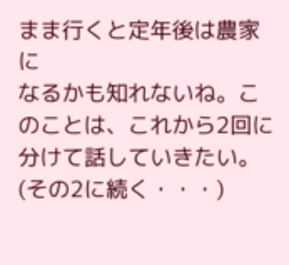まま行くと定年後は農家に
なるかも知れないね。このことは、これから2回に分けて話していきたい。(その2に続く・・・)